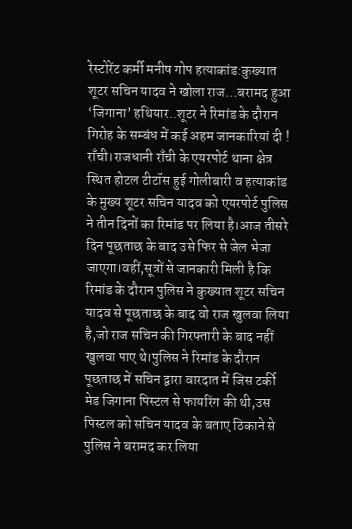रेस्टोरेंट कर्मी मनीष गोप हत्याकांड:कुख्यात शूटर सचिन यादव ने खोला राज…बरामद हुआ ‘जिगाना’ हथियार..शूटर ने रिमांड के दौरान गिरोह के सम्बंध में कई अहम जानकारियां दी !
राँची।राजधानी राँची के एयरपोर्ट थाना क्षेत्र स्थित होटल टीटॉस हुई गोलीबारी व हत्याकांड के मुख्य शूटर सचिन यादव को एयरपोर्ट पुलिस ने तीन दिनों का रिमांड पर लिया है।आज तीसरे दिन पूछताछ के बाद उसे फिर से जेल भेजा जाएगा।वहीं,सूत्रों से जानकारी मिली है कि रिमांड के दौरान पुलिस ने कुख्यात शूटर सचिन यादव से पूछताछ के बाद वो राज खुलवा लिया है,जो राज सचिन की गिरफ्तारी के बाद नहीं खुलवा पाए थे।पुलिस ने रिमांड के दौरान पूछताछ में सचिन द्वारा वारदात में जिस टर्की मेड जिगाना पिस्टल से फायरिंग की थी,उस पिस्टल को सचिन यादव के बताए ठिकाने से पुलिस ने बरामद कर लिया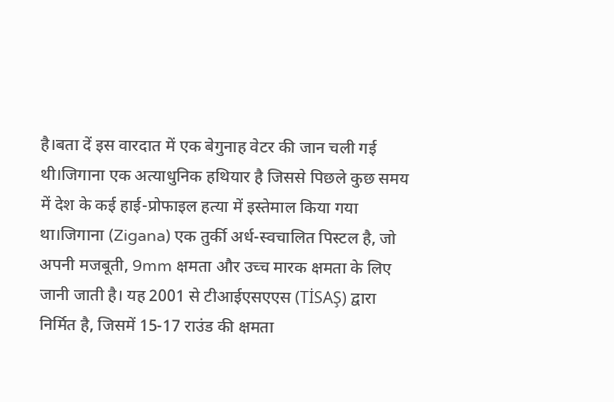है।बता दें इस वारदात में एक बेगुनाह वेटर की जान चली गई थी।जिगाना एक अत्याधुनिक हथियार है जिससे पिछले कुछ समय में देश के कई हाई-प्रोफाइल हत्या में इस्तेमाल किया गया था।जिगाना (Zigana) एक तुर्की अर्ध-स्वचालित पिस्टल है, जो अपनी मजबूती, 9mm क्षमता और उच्च मारक क्षमता के लिए जानी जाती है। यह 2001 से टीआईएसएएस (TİSAŞ) द्वारा निर्मित है, जिसमें 15-17 राउंड की क्षमता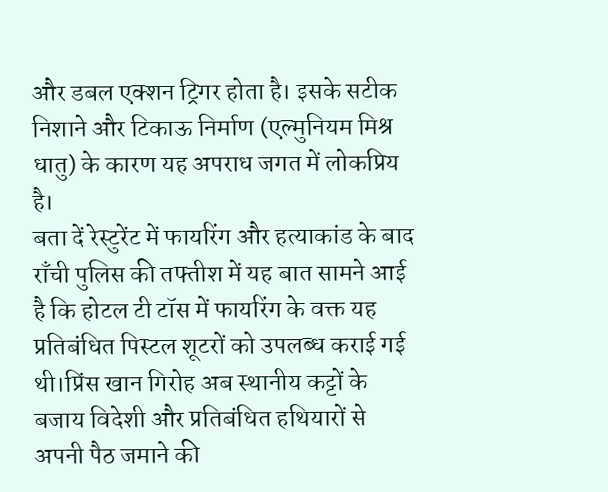और डबल एक्शन ट्रिगर होता है। इसके सटीक निशाने और टिकाऊ निर्माण (एल्मुनियम मिश्र धातु) के कारण यह अपराध जगत में लोकप्रिय है।
बता दें रेस्टुरेंट में फायरिंग और हत्याकांड के बाद राँची पुलिस की तफ्तीश में यह बात सामने आई है कि होटल टी टॉस में फायरिंग के वक्त यह प्रतिबंधित पिस्टल शूटरों को उपलब्ध कराई गई थी।प्रिंस खान गिरोह अब स्थानीय कट्टों के बजाय विदेशी और प्रतिबंधित हथियारों से अपनी पैठ जमाने की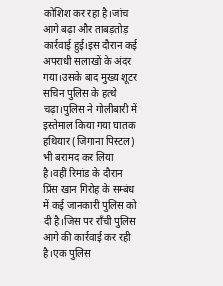कोशिश कर रहा है।जांच आगे बढ़ा और ताबड़तोड़ कार्रवाई हुई।इस दौरान कई अपराधी सलाखों के अंदर गया।उसके बाद मुख्य शूटर सचिन पुलिस के हत्थे चढ़ा।पुलिस ने गोलीबारी में इस्तेमाल किया गया घातक हथियार (जिगाना पिस्टल) भी बरामद कर लिया है।वहीं रिमांड के दौरान प्रिंस खान गिरोह के सम्बंध में कई जानकारी पुलिस को दी है।जिस पर राँची पुलिस आगे की कार्रवाई कर रही है।एक पुलिस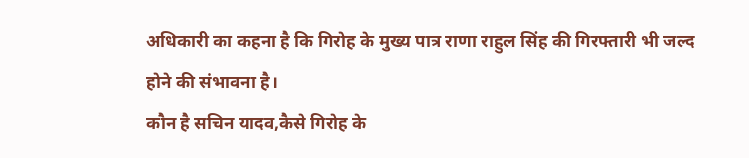अधिकारी का कहना है कि गिरोह के मुख्य पात्र राणा राहुल सिंह की गिरफ्तारी भी जल्द होने की संभावना है।
कौन है सचिन यादव,कैसे गिरोह के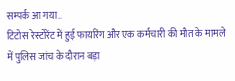सम्पर्क आ गया..
टिटोस रेस्टोरेंट में हुई फायरिंग और एक कर्मचारी की मौत के मामले में पुलिस जांच के दौरान बड़ा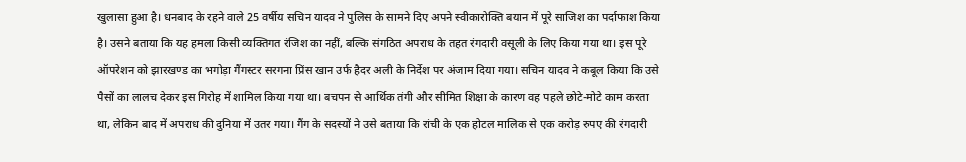खुलासा हुआ है। धनबाद के रहने वाले 25 वर्षीय सचिन यादव ने पुलिस के सामने दिए अपने स्वीकारोक्ति बयान में पूरे साजिश का पर्दाफाश किया है। उसने बताया कि यह हमला किसी व्यक्तिगत रंजिश का नहीं, बल्कि संगठित अपराध के तहत रंगदारी वसूली के लिए किया गया था। इस पूरे ऑपरेशन को झारखण्ड का भगोड़ा गैंगस्टर सरगना प्रिंस खान उर्फ हैदर अली के निर्देश पर अंजाम दिया गया। सचिन यादव ने कबूल किया कि उसे पैसों का लालच देकर इस गिरोह में शामिल किया गया था। बचपन से आर्थिक तंगी और सीमित शिक्षा के कारण वह पहले छोटे-मोटे काम करता था, लेकिन बाद में अपराध की दुनिया में उतर गया। गैंग के सदस्यों ने उसे बताया कि रांची के एक होटल मालिक से एक करोड़ रुपए की रंगदारी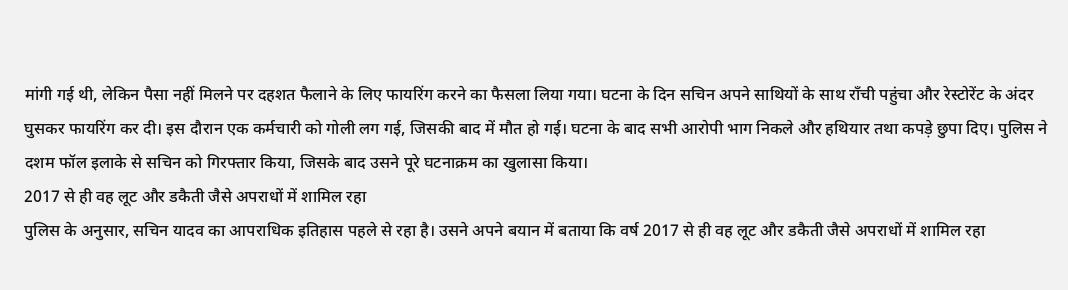मांगी गई थी, लेकिन पैसा नहीं मिलने पर दहशत फैलाने के लिए फायरिंग करने का फैसला लिया गया। घटना के दिन सचिन अपने साथियों के साथ राँची पहुंचा और रेस्टोरेंट के अंदर घुसकर फायरिंग कर दी। इस दौरान एक कर्मचारी को गोली लग गई, जिसकी बाद में मौत हो गई। घटना के बाद सभी आरोपी भाग निकले और हथियार तथा कपड़े छुपा दिए। पुलिस ने दशम फॉल इलाके से सचिन को गिरफ्तार किया, जिसके बाद उसने पूरे घटनाक्रम का खुलासा किया।
2017 से ही वह लूट और डकैती जैसे अपराधों में शामिल रहा
पुलिस के अनुसार, सचिन यादव का आपराधिक इतिहास पहले से रहा है। उसने अपने बयान में बताया कि वर्ष 2017 से ही वह लूट और डकैती जैसे अपराधों में शामिल रहा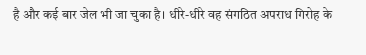है और कई बार जेल भी जा चुका है। धीरे-धीरे वह संगठित अपराध गिरोह के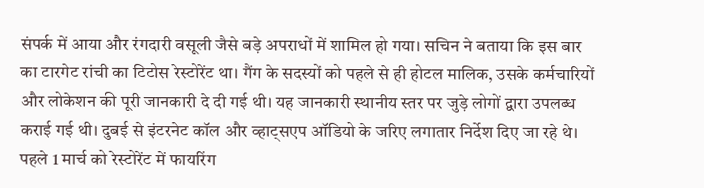संपर्क में आया और रंगदारी वसूली जैसे बड़े अपराधों में शामिल हो गया। सचिन ने बताया कि इस बार का टारगेट रांची का टिटोस रेस्टोरेंट था। गैंग के सदस्यों को पहले से ही होटल मालिक, उसके कर्मचारियों और लोकेशन की पूरी जानकारी दे दी गई थी। यह जानकारी स्थानीय स्तर पर जुड़े लोगों द्वारा उपलब्ध कराई गई थी। दुबई से इंटरनेट कॉल और व्हाट्सएप ऑडियो के जरिए लगातार निर्देश दिए जा रहे थे।
पहले 1 मार्च को रेस्टोरेंट में फायरिंग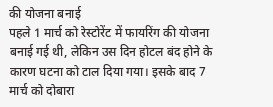की योजना बनाई
पहले 1 मार्च को रेस्टोरेंट में फायरिंग की योजना बनाई गई थी, लेकिन उस दिन होटल बंद होने के कारण घटना को टाल दिया गया। इसके बाद 7 मार्च को दोबारा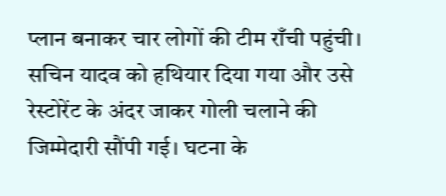प्लान बनाकर चार लोगों की टीम राँची पहुंची। सचिन यादव को हथियार दिया गया और उसे रेस्टोरेंट के अंदर जाकर गोली चलाने की जिम्मेदारी सौंपी गई। घटना के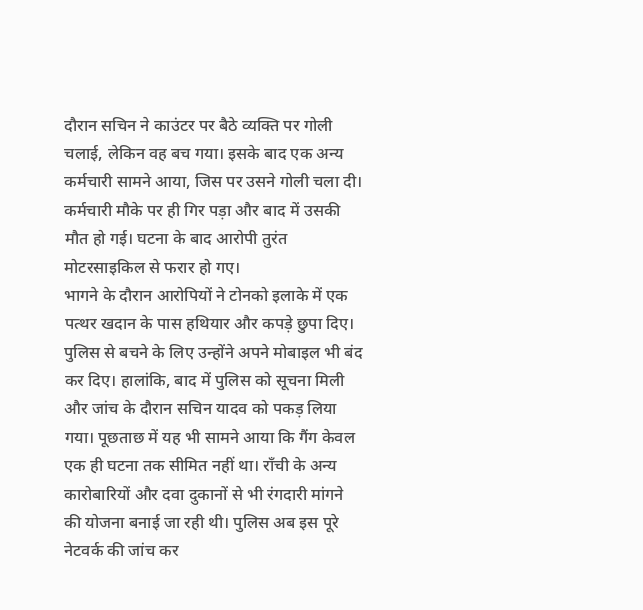दौरान सचिन ने काउंटर पर बैठे व्यक्ति पर गोली चलाई, लेकिन वह बच गया। इसके बाद एक अन्य कर्मचारी सामने आया, जिस पर उसने गोली चला दी। कर्मचारी मौके पर ही गिर पड़ा और बाद में उसकी मौत हो गई। घटना के बाद आरोपी तुरंत मोटरसाइकिल से फरार हो गए।
भागने के दौरान आरोपियों ने टोनको इलाके में एक पत्थर खदान के पास हथियार और कपड़े छुपा दिए। पुलिस से बचने के लिए उन्होंने अपने मोबाइल भी बंद कर दिए। हालांकि, बाद में पुलिस को सूचना मिली और जांच के दौरान सचिन यादव को पकड़ लिया गया। पूछताछ में यह भी सामने आया कि गैंग केवल एक ही घटना तक सीमित नहीं था। राँची के अन्य कारोबारियों और दवा दुकानों से भी रंगदारी मांगने की योजना बनाई जा रही थी। पुलिस अब इस पूरे नेटवर्क की जांच कर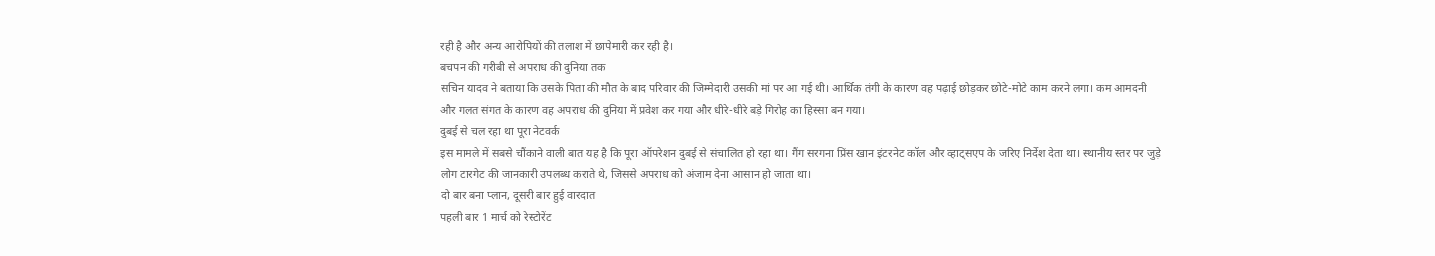रही है और अन्य आरोपियों की तलाश में छापेमारी कर रही है।
बचपन की गरीबी से अपराध की दुनिया तक
सचिन यादव ने बताया कि उसके पिता की मौत के बाद परिवार की जिम्मेदारी उसकी मां पर आ गई थी। आर्थिक तंगी के कारण वह पढ़ाई छोड़कर छोटे-मोटे काम करने लगा। कम आमदनी और गलत संगत के कारण वह अपराध की दुनिया में प्रवेश कर गया और धीरे-धीरे बड़े गिरोह का हिस्सा बन गया।
दुबई से चल रहा था पूरा नेटवर्क
इस मामले में सबसे चौंकाने वाली बात यह है कि पूरा ऑपरेशन दुबई से संचालित हो रहा था। गैंग सरगना प्रिंस खान इंटरनेट कॉल और व्हाट्सएप के जरिए निर्देश देता था। स्थानीय स्तर पर जुड़े लोग टारगेट की जानकारी उपलब्ध कराते थे, जिससे अपराध को अंजाम देना आसान हो जाता था।
दो बार बना प्लान, दूसरी बार हुई वारदात
पहली बार 1 मार्च को रेस्टोरेंट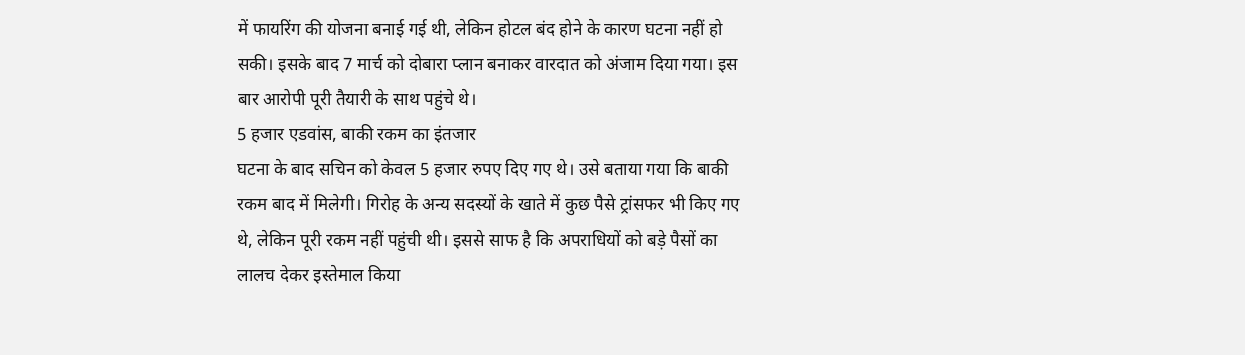में फायरिंग की योजना बनाई गई थी, लेकिन होटल बंद होने के कारण घटना नहीं हो सकी। इसके बाद 7 मार्च को दोबारा प्लान बनाकर वारदात को अंजाम दिया गया। इस बार आरोपी पूरी तैयारी के साथ पहुंचे थे।
5 हजार एडवांस, बाकी रकम का इंतजार
घटना के बाद सचिन को केवल 5 हजार रुपए दिए गए थे। उसे बताया गया कि बाकी रकम बाद में मिलेगी। गिरोह के अन्य सदस्यों के खाते में कुछ पैसे ट्रांसफर भी किए गए थे, लेकिन पूरी रकम नहीं पहुंची थी। इससे साफ है कि अपराधियों को बड़े पैसों का लालच देकर इस्तेमाल किया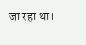जा रहा था।